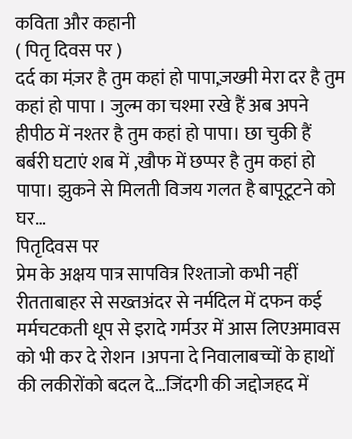कविता और कहानी
( पितृ दिवस पर )
दर्द का मंज़र है तुम कहां हो पापा,ज़ख्मी मेरा दर है तुम कहां हो पापा । जुल्म का चश्मा रखे हैं अब अपने हीपीठ में नश्तर है तुम कहां हो पापा। छा चुकी हैं बर्बरी घटाएं शब में ,खौफ में छप्पर है तुम कहां हो पापा। झुकने से मिलती विजय गलत है बापूटूटने को घर…
पितृदिवस पर
प्रेम के अक्षय पात्र सापवित्र रिश्ताजो कभी नहीं रीतताबाहर से सख्तअंदर से नर्मदिल में दफन कई मर्मचटकती धूप से इरादे गर्मउर में आस लिएअमावस को भी कर दे रोशन ।अपना दे निवालाबच्चों के हाथों की लकीरोंको बदल दे…जिंदगी की जद्दोजहद में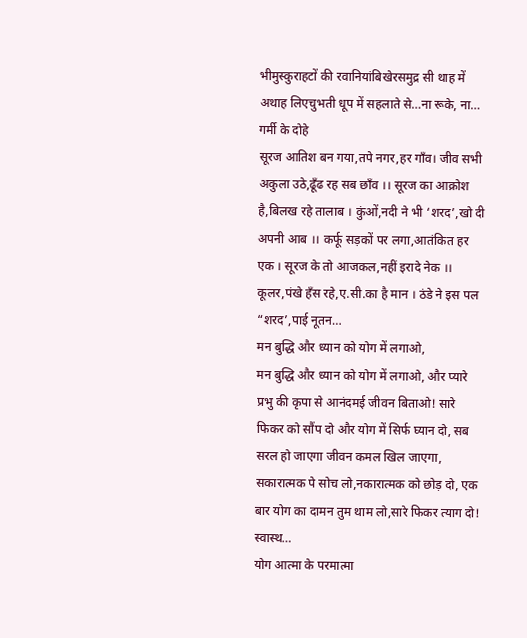भीमुस्कुराहटों की रवानियांबिखेरसमुद्र सी थाह में अथाह लिएचुभती धूप में सहलाते से…ना रूके, ना…
गर्मी के दोहे
सूरज आतिश बन गया,तपे नगर,हर गाँव। जीव सभी अकुला उठे,ढूँढ रह सब छाँव ।। सूरज का आक्रोश है,बिलख रहे तालाब । कुंओं,नदी ने भी ‘शरद’,खो दी अपनी आब ।। कर्फू सड़कों पर लगा,आतंकित हर एक । सूरज के तो आजकल,नहीं इरादे नेक ।। कूलर,पंखे हँस रहे,ए.सी.का है मान । ठंडे ने इस पल “शरद’,पाई नूतन…
मन बुद्धि और ध्यान को योग में लगाओ,
मन बुद्धि और ध्यान को योग में लगाओ, और प्यारे प्रभु की कृपा से आनंदमई जीवन बिताओ! सारे फिकर को सौंप दो और योग में सिर्फ घ्यान दो, सब सरल हो जाएगा जीवन कमल खिल जाएगा, सकारात्मक पे सोच लो,नकारात्मक को छोड़ दो, एक बार योग का दामन तुम थाम लो,सारे फिकर त्याग दो! स्वास्थ…
योग आत्मा के परमात्मा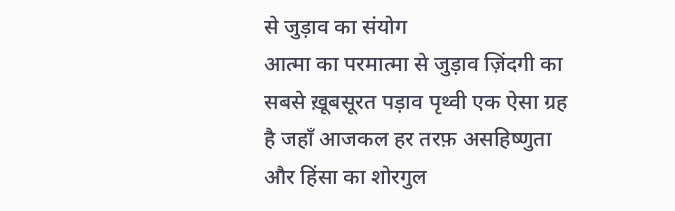से जुड़ाव का संयोग
आत्मा का परमात्मा से जुड़ाव ज़िंदगी का सबसे ख़ूबसूरत पड़ाव पृथ्वी एक ऐसा ग्रह है जहाँ आजकल हर तरफ़ असहिष्णुता और हिंसा का शोरगुल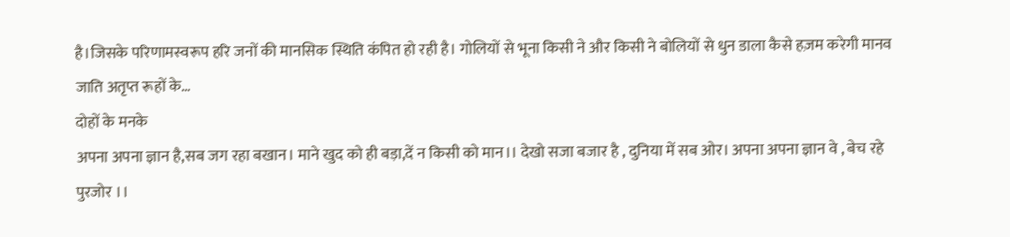है।जिसके परिणामस्वरूप हरि जनों की मानसिक स्थिति कंपित हो रही है। गोलियों से भूना किसी ने और किसी ने बोलियों से धुन डाला कैसे हज़म करेगी मानव जाति अतृप्त रूहों के…
दोहों के मनके
अपना अपना ज्ञान है,सब जग रहा बखान। माने खुद को ही बड़ा,दें न किसी को मान।। देखो सजा बजार है , दुनिया में सब ओर। अपना अपना ज्ञान वे , बेच रहे पुरजोर ।।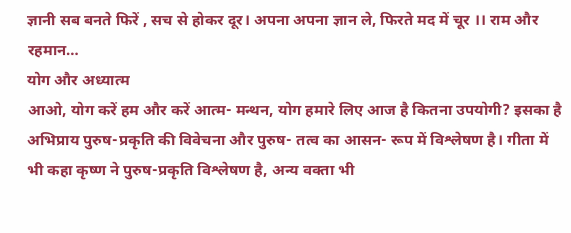ज्ञानी सब बनते फिरें , सच से होकर दूर। अपना अपना ज्ञान ले, फिरते मद में चूर ।। राम और रहमान…
योग और अध्यात्म
आओ, योग करें हम और करें आत्म- मन्थन, योग हमारे लिए आज है कितना उपयोगी? इसका है अभिप्राय पुरुष-प्रकृति की विवेचना और पुरुष- तत्व का आसन- रूप में विश्लेषण है। गीता में भी कहा कृष्ण ने पुरुष-प्रकृति विश्लेषण है, अन्य वक्ता भी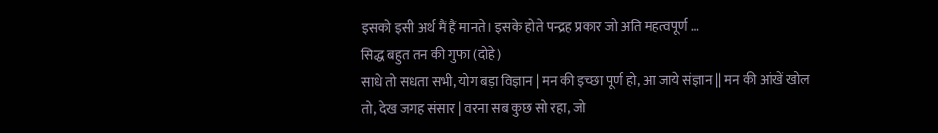इसको इसी अर्थ मैं हैं मानते। इसके होते पन्द्रह प्रकार जो अति महत्वपूर्ण …
सिद्ध बहुत तन की गुफा (दोहे)
साधे तो सधता सभी, योग बड़ा विज्ञान | मन की इच्छा पूर्ण हो, आ जाये संज्ञान || मन की आंखें खोल तो, देख जगह संसार | वरना सब कुछ सो रहा, जो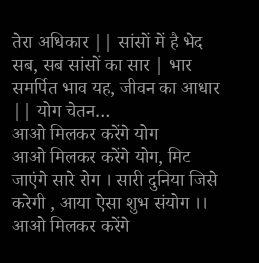तेरा अधिकार || सांसों में है भेद सब, सब सांसों का सार | भार समर्पित भाव यह, जीवन का आधार || योग चेतन…
आओ मिलकर करेंगे योग
आओ मिलकर करेंगे योग, मिट जाएंगे सारे रोग । सारी दुनिया जिसे करेगी , आया ऐसा शुभ संयोग ।। आओ मिलकर करेंगे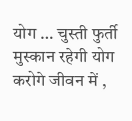योग … चुस्ती फुर्ती मुस्कान रहेगी योग करोगे जीवन में ,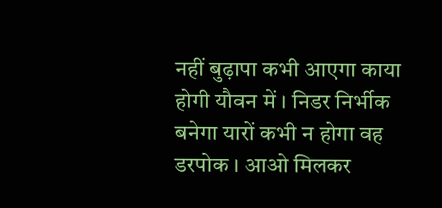नहीं बुढ़ापा कभी आएगा काया होगी यौवन में । निडर निर्भीक बनेगा यारों कभी न होगा वह डरपोक । आओ मिलकर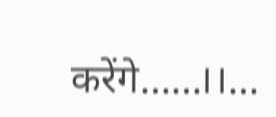करेंगे……।।…